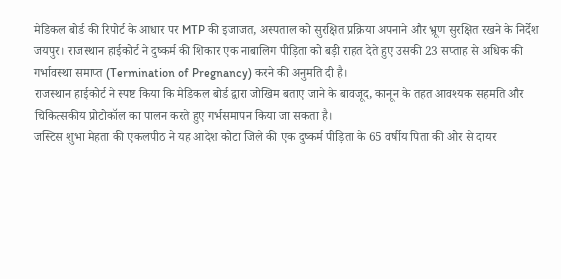मेडिकल बोर्ड की रिपोर्ट के आधार पर MTP की इजाजत, अस्पताल को सुरक्षित प्रक्रिया अपनाने और भ्रूण सुरक्षित रखने के निर्देश
जयपुर। राजस्थान हाईकोर्ट ने दुष्कर्म की शिकार एक नाबालिग पीड़िता को बड़ी राहत देते हुए उसकी 23 सप्ताह से अधिक की गर्भावस्था समाप्त (Termination of Pregnancy) करने की अनुमति दी है।
राजस्थान हाईकोर्ट ने स्पष्ट किया कि मेडिकल बोर्ड द्वारा जोखिम बताए जाने के बावजूद, कानून के तहत आवश्यक सहमति और चिकित्सकीय प्रोटोकॉल का पालन करते हुए गर्भसमापन किया जा सकता है।
जस्टिस शुभा मेहता की एकलपीठ ने यह आदेश कोटा जिले की एक दुष्कर्म पीड़िता के 65 वर्षीय पिता की ओर से दायर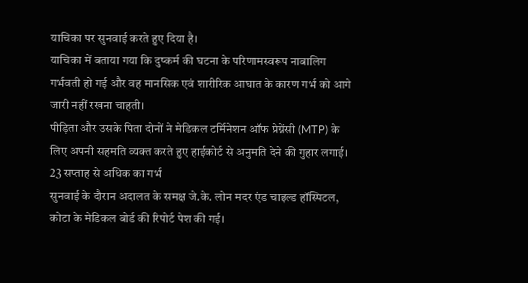याचिका पर सुनवाई करते हुए दिया है।
याचिका में बताया गया कि दुष्कर्म की घटना के परिणामस्वरूप नाबालिग गर्भवती हो गई और वह मानसिक एवं शारीरिक आघात के कारण गर्भ को आगे जारी नहीं रखना चाहती।
पीड़िता और उसके पिता दोनों ने मेडिकल टर्मिनेशन ऑफ प्रेग्नेंसी (MTP) के लिए अपनी सहमति व्यक्त करते हुए हाईकोर्ट से अनुमति देने की गुहार लगाई।
23 सप्ताह से अधिक का गर्भ
सुनवाई के दौरान अदालत के समक्ष जे.के. लोन मदर एंड चाइल्ड हॉस्पिटल, कोटा के मेडिकल बोर्ड की रिपोर्ट पेश की गई।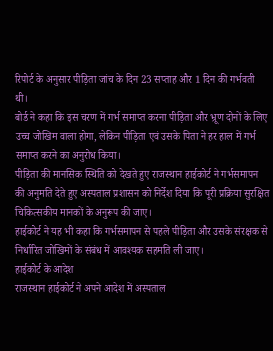रिपोर्ट के अनुसार पीड़िता जांच के दिन 23 सप्ताह और 1 दिन की गर्भवती थी।
बोर्ड ने कहा कि इस चरण में गर्भ समाप्त करना पीड़िता और भ्रूण दोनों के लिए उच्च जोखिम वाला होगा, लेकिन पीड़िता एवं उसके पिता ने हर हाल में गर्भ समाप्त करने का अनुरोध किया।
पीड़िता की मानसिक स्थिति को देखते हुए राजस्थान हाईकोर्ट ने गर्भसमापन की अनुमति देते हुए अस्पताल प्रशासन को निर्देश दिया कि पूरी प्रक्रिया सुरक्षित चिकित्सकीय मानकों के अनुरूप की जाए।
हाईकोर्ट ने यह भी कहा कि गर्भसमापन से पहले पीड़िता और उसके संरक्षक से निर्धारित जोखिमों के संबंध में आवश्यक सहमति ली जाए।
हाईकोर्ट के आदेश
राजस्थान हाईकोर्ट ने अपने आदेश में अस्पताल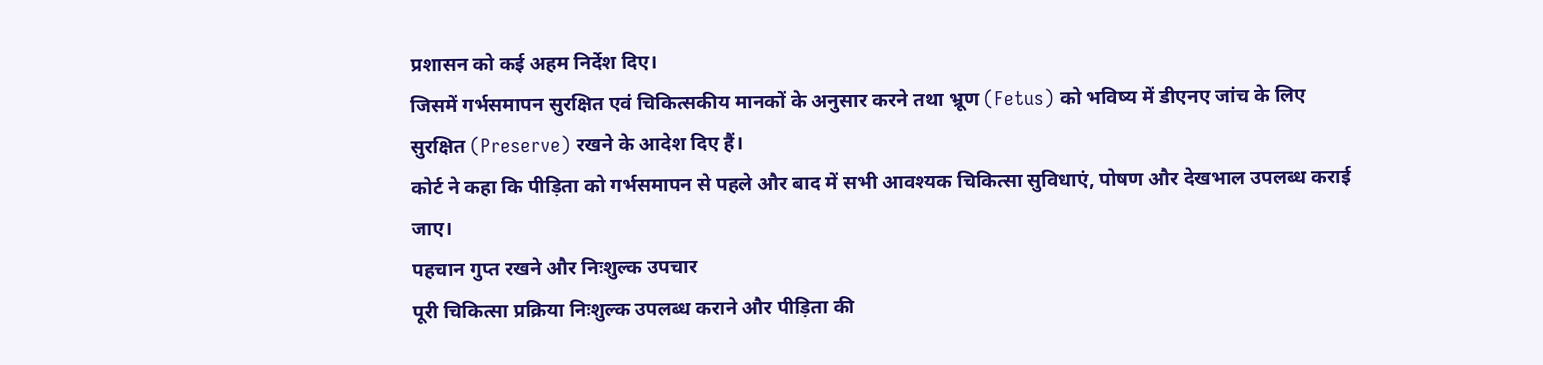प्रशासन को कई अहम निर्देश दिए।
जिसमें गर्भसमापन सुरक्षित एवं चिकित्सकीय मानकों के अनुसार करने तथा भ्रूण (Fetus) को भविष्य में डीएनए जांच के लिए सुरक्षित (Preserve) रखने के आदेश दिए हैं।
कोर्ट ने कहा कि पीड़िता को गर्भसमापन से पहले और बाद में सभी आवश्यक चिकित्सा सुविधाएं, पोषण और देखभाल उपलब्ध कराई जाए।
पहचान गुप्त रखने और निःशुल्क उपचार
पूरी चिकित्सा प्रक्रिया निःशुल्क उपलब्ध कराने और पीड़िता की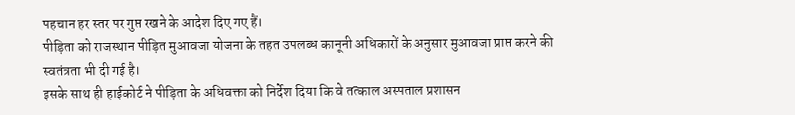पहचान हर स्तर पर गुप्त रखने के आदेश दिए गए हैं।
पीड़िता को राजस्थान पीड़ित मुआवजा योजना के तहत उपलब्ध कानूनी अधिकारों के अनुसार मुआवजा प्राप्त करने की स्वतंत्रता भी दी गई है।
इसके साथ ही हाईकोर्ट ने पीड़िता के अधिवक्ता को निर्देश दिया कि वे तत्काल अस्पताल प्रशासन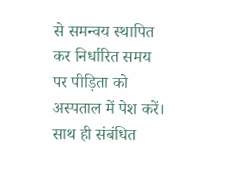से समन्वय स्थापित कर निर्धारित समय पर पीड़िता को अस्पताल में पेश करें। साथ ही संबंधित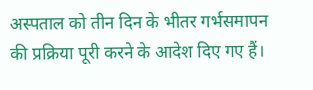अस्पताल को तीन दिन के भीतर गर्भसमापन की प्रक्रिया पूरी करने के आदेश दिए गए हैं।